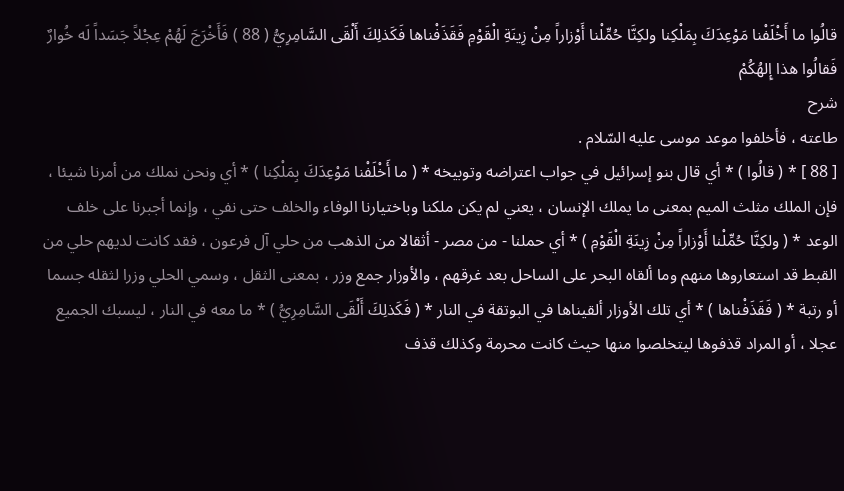قالُوا ما أَخْلَفْنا مَوْعِدَكَ بِمَلْكِنا ولكِنَّا حُمِّلْنا أَوْزاراً مِنْ زِينَةِ الْقَوْمِ فَقَذَفْناها فَكَذلِكَ أَلْقَى السَّامِرِيُّ ( 88 ) فَأَخْرَجَ لَهُمْ عِجْلاً جَسَداً لَه خُوارٌ فَقالُوا هذا إِلهُكُمْ
شرح
طاعته ، فأخلفوا موعد موسى عليه السّلام .
[ 88 ] * ( قالُوا ) * أي قال بنو إسرائيل في جواب اعتراضه وتوبيخه * ( ما أَخْلَفْنا مَوْعِدَكَ بِمَلْكِنا ) * أي ونحن نملك من أمرنا شيئا ، فإن الملك مثلث الميم بمعنى ما يملك الإنسان ، يعني لم يكن ملكنا وباختيارنا الوفاء والخلف حتى نفي ، وإنما أجبرنا على خلف الوعد * ( ولكِنَّا حُمِّلْنا أَوْزاراً مِنْ زِينَةِ الْقَوْمِ ) * أي حملنا - من مصر - أثقالا من الذهب من حلي آل فرعون ، فقد كانت لديهم حلي من القبط قد استعاروها منهم وما ألقاه البحر على الساحل بعد غرقهم ، والأوزار جمع وزر ، بمعنى الثقل ، وسمي الحلي وزرا لثقله جسما أو رتبة * ( فَقَذَفْناها ) * أي تلك الأوزار ألقيناها في البوتقة في النار * ( فَكَذلِكَ أَلْقَى السَّامِرِيُّ ) * ما معه في النار ، ليسبك الجميع عجلا ، أو المراد قذفوها ليتخلصوا منها حيث كانت محرمة وكذلك قذف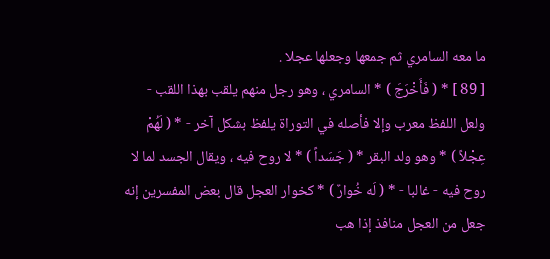ما معه السامري ثم جمعها وجعلها عجلا .
[ 89 ] * ( فَأَخْرَجَ ) * السامري ، وهو رجل منهم يلقب بهذا اللقب - ولعل اللفظ معرب وإلا فأصله في التوراة يلفظ بشكل آخر - * ( لَهُمْ عِجْلاً ) * وهو ولد البقر * ( جَسَداً ) * لا روح فيه ، ويقال الجسد لما لا روح فيه - غالبا - * ( لَه خُوارٌ ) * كخوار العجل قال بعض المفسرين إنه جعل من العجل منافذ إذا هب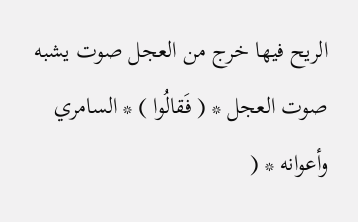الريح فيها خرج من العجل صوت يشبه صوت العجل * ( فَقالُوا ) * السامري وأعوانه * (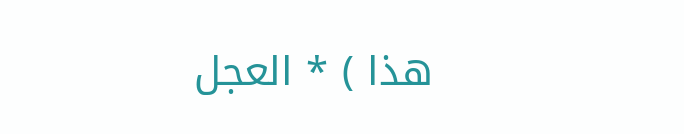هذا ) * العجل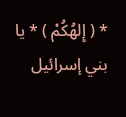* ( إِلهُكُمْ ) * يا بني إسرائيل